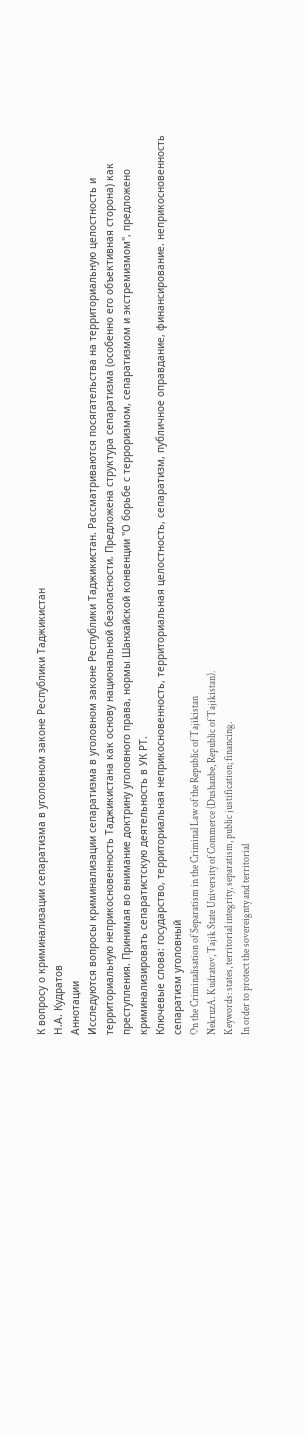К вопросу о криминализации сепаратизма в уголовном законе Республики Таджикистан
Н.А. Кудратов
Аннотации
Исследуются вопросы криминализации сепаратизма в уголовном законе Республики Таджикистан. Рассматриваются посягательства на территориальную целостность и территориальную неприкосновенность Таджикистана как основу национальной безопасности. Предложена структура сепаратизма (особенно его объективная сторона) как преступления. Принимая во внимание доктрину уголовного права, нормы Шанхайской конвенции "О борьбе с терроризмом, сепаратизмом и экстремизмом", предложено криминализировать сепаратистскую деятельность в УК РТ.
Ключевые слова: государство, территориальная неприкосновенность, территориальная целостность, сепаратизм, публичное оправдание, финансирование. неприкосновенность сепаратизм уголовный
On the Criminalisation of Separatism in the Criminal Law of the Republic of Tajikistan
NekruzA. Kudratov, Tajik State University of Commerce (Dushanbe, Republic of Tajikistan).
Keywords: states, territorial integrity, separatism, public justification; financing.
In order to protect the sovereignty and territorial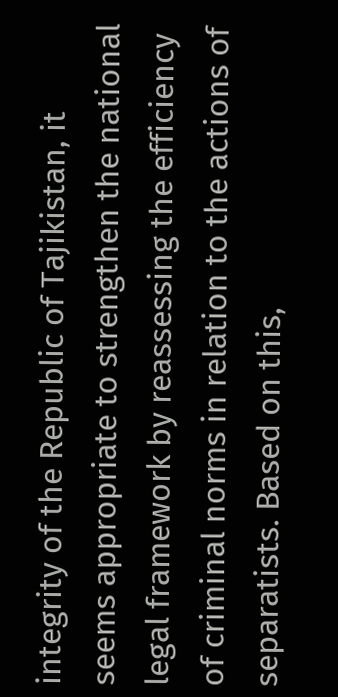integrity of the Republic of Tajikistan, it seems appropriate to strengthen the national legal framework by reassessing the efficiency of criminal norms in relation to the actions of separatists. Based on this,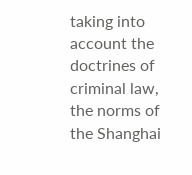taking into account the doctrines of criminal law, the norms of the Shanghai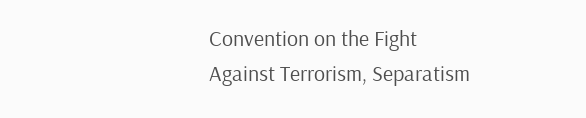Convention on the Fight Against Terrorism, Separatism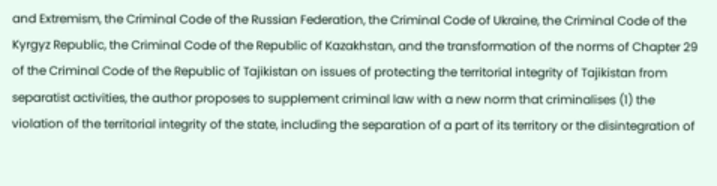and Extremism, the Criminal Code of the Russian Federation, the Criminal Code of Ukraine, the Criminal Code of the Kyrgyz Republic, the Criminal Code of the Republic of Kazakhstan, and the transformation of the norms of Chapter 29 of the Criminal Code of the Republic of Tajikistan on issues of protecting the territorial integrity of Tajikistan from separatist activities, the author proposes to supplement criminal law with a new norm that criminalises (1) the violation of the territorial integrity of the state, including the separation of a part of its territory or the disintegration of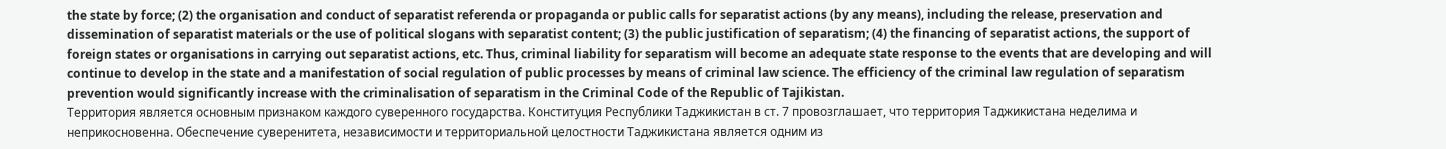the state by force; (2) the organisation and conduct of separatist referenda or propaganda or public calls for separatist actions (by any means), including the release, preservation and dissemination of separatist materials or the use of political slogans with separatist content; (3) the public justification of separatism; (4) the financing of separatist actions, the support of foreign states or organisations in carrying out separatist actions, etc. Thus, criminal liability for separatism will become an adequate state response to the events that are developing and will continue to develop in the state and a manifestation of social regulation of public processes by means of criminal law science. The efficiency of the criminal law regulation of separatism prevention would significantly increase with the criminalisation of separatism in the Criminal Code of the Republic of Tajikistan.
Территория является основным признаком каждого суверенного государства. Конституция Республики Таджикистан в ст. 7 провозглашает, что территория Таджикистана неделима и неприкосновенна. Обеспечение суверенитета, независимости и территориальной целостности Таджикистана является одним из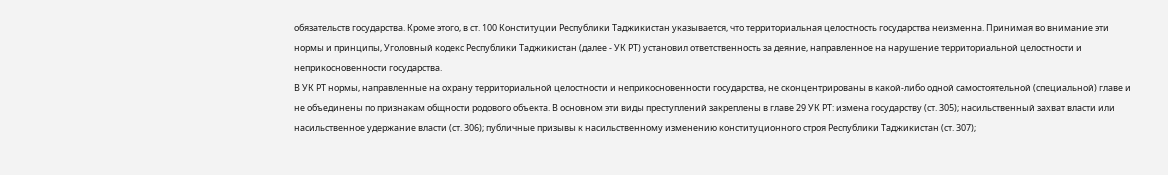обязательств государства. Кроме этого, в ст. 100 Конституции Республики Таджикистан указывается, что территориальная целостность государства неизменна. Принимая во внимание эти нормы и принципы, Уголовный кодекс Республики Таджикистан (далее - УК РТ) установил ответственность за деяние, направленное на нарушение территориальной целостности и неприкосновенности государства.
В УК РТ нормы, направленные на охрану территориальной целостности и неприкосновенности государства, не сконцентрированы в какой-либо одной самостоятельной (специальной) главе и не объединены по признакам общности родового объекта. В основном эти виды преступлений закреплены в главе 29 УК РТ: измена государству (ст. 305); насильственный захват власти или насильственное удержание власти (ст. 306); публичные призывы к насильственному изменению конституционного строя Республики Таджикистан (ст. 307);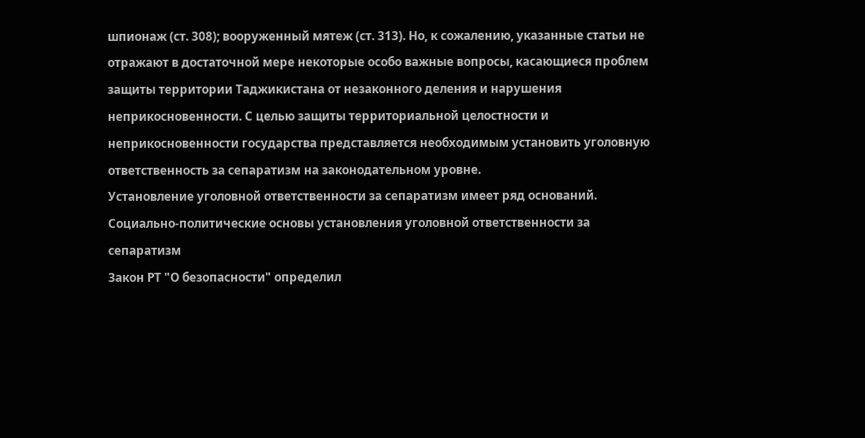шпионаж (ст. 308); вооруженный мятеж (ст. 313). Но, к сожалению, указанные статьи не отражают в достаточной мере некоторые особо важные вопросы, касающиеся проблем защиты территории Таджикистана от незаконного деления и нарушения неприкосновенности. С целью защиты территориальной целостности и неприкосновенности государства представляется необходимым установить уголовную ответственность за сепаратизм на законодательном уровне.
Установление уголовной ответственности за сепаратизм имеет ряд оснований.
Социально-политические основы установления уголовной ответственности за сепаратизм
Закон РТ "О безопасности" определил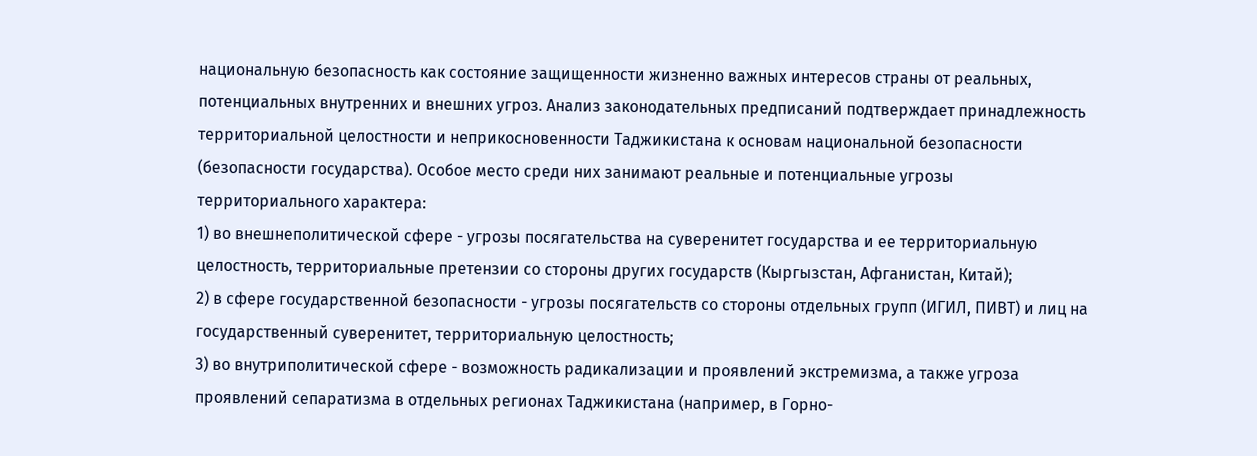национальную безопасность как состояние защищенности жизненно важных интересов страны от реальных, потенциальных внутренних и внешних угроз. Анализ законодательных предписаний подтверждает принадлежность территориальной целостности и неприкосновенности Таджикистана к основам национальной безопасности (безопасности государства). Особое место среди них занимают реальные и потенциальные угрозы территориального характера:
1) во внешнеполитической сфере - угрозы посягательства на суверенитет государства и ее территориальную целостность, территориальные претензии со стороны других государств (Кыргызстан, Афганистан, Китай);
2) в сфере государственной безопасности - угрозы посягательств со стороны отдельных групп (ИГИЛ, ПИВТ) и лиц на государственный суверенитет, территориальную целостность;
3) во внутриполитической сфере - возможность радикализации и проявлений экстремизма, а также угроза проявлений сепаратизма в отдельных регионах Таджикистана (например, в Горно-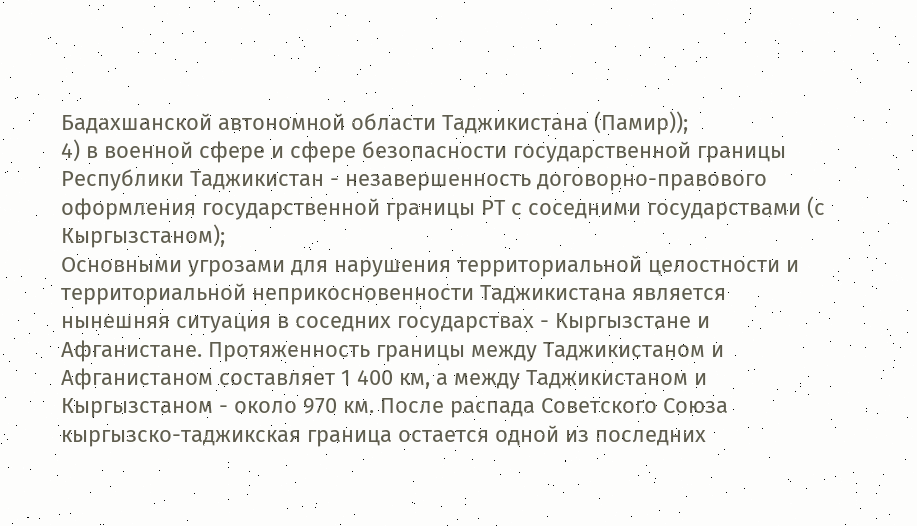Бадахшанской автономной области Таджикистана (Памир));
4) в военной сфере и сфере безопасности государственной границы Республики Таджикистан - незавершенность договорно-правового оформления государственной границы РТ с соседними государствами (с Кыргызстаном);
Основными угрозами для нарушения территориальной целостности и территориальной неприкосновенности Таджикистана является нынешняя ситуация в соседних государствах - Кыргызстане и Афганистане. Протяженность границы между Таджикистаном и Афганистаном составляет 1 400 км, а между Таджикистаном и Кыргызстаном - около 970 км. После распада Советского Союза кыргызско-таджикская граница остается одной из последних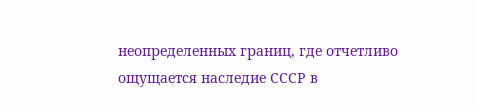неопределенных границ, где отчетливо ощущается наследие СССР в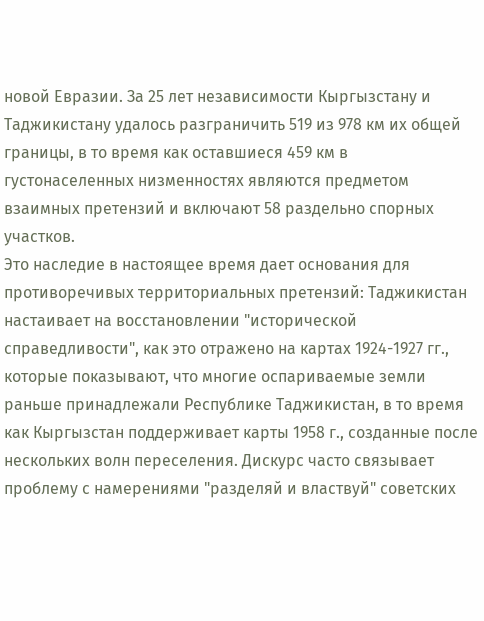новой Евразии. За 25 лет независимости Кыргызстану и Таджикистану удалось разграничить 519 из 978 км их общей границы, в то время как оставшиеся 459 км в густонаселенных низменностях являются предметом взаимных претензий и включают 58 раздельно спорных участков.
Это наследие в настоящее время дает основания для противоречивых территориальных претензий: Таджикистан настаивает на восстановлении "исторической справедливости", как это отражено на картах 1924-1927 гг., которые показывают, что многие оспариваемые земли раньше принадлежали Республике Таджикистан, в то время как Кыргызстан поддерживает карты 1958 г., созданные после нескольких волн переселения. Дискурс часто связывает проблему с намерениями "разделяй и властвуй" советских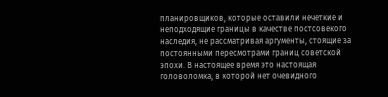планировщиков, которые оставили нечеткие и неподходящие границы в качестве постсовекого наследия, не рассматривая аргументы, стоящие за постоянными пересмотрами границ советской эпохи. В настоящее время это настоящая головоломка, в которой нет очевидного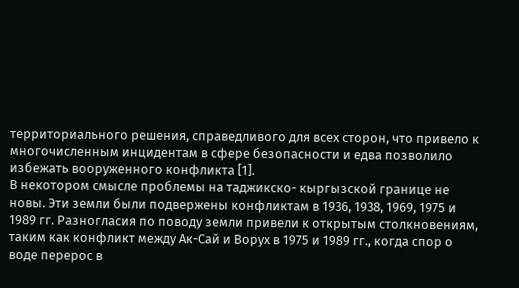территориального решения, справедливого для всех сторон, что привело к многочисленным инцидентам в сфере безопасности и едва позволило избежать вооруженного конфликта [1].
В некотором смысле проблемы на таджикско- кыргызской границе не новы. Эти земли были подвержены конфликтам в 1936, 1938, 1969, 1975 и 1989 гг. Разногласия по поводу земли привели к открытым столкновениям, таким как конфликт между Ак-Сай и Ворух в 1975 и 1989 гг., когда спор о воде перерос в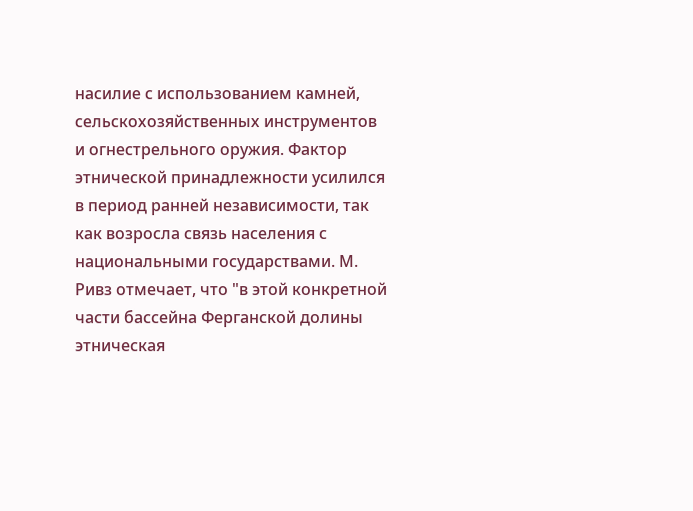насилие с использованием камней, сельскохозяйственных инструментов и огнестрельного оружия. Фактор этнической принадлежности усилился в период ранней независимости, так как возросла связь населения с национальными государствами. М. Ривз отмечает, что "в этой конкретной части бассейна Ферганской долины этническая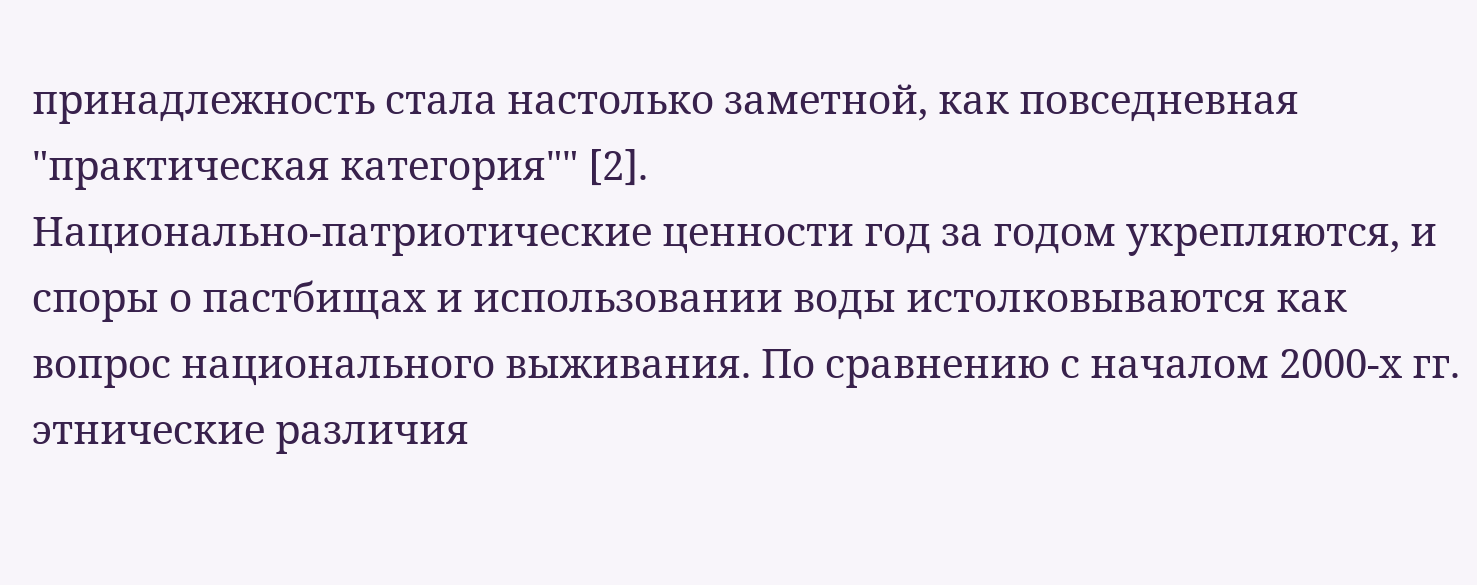принадлежность стала настолько заметной, как повседневная "практическая категория"" [2].
Национально-патриотические ценности год за годом укрепляются, и споры о пастбищах и использовании воды истолковываются как вопрос национального выживания. По сравнению с началом 2000-х гг. этнические различия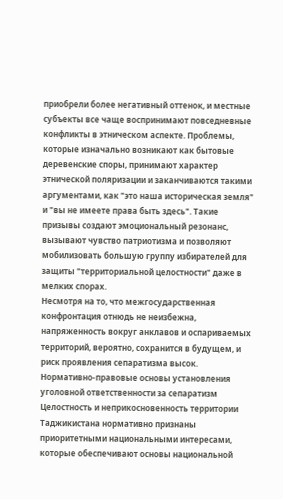приобрели более негативный оттенок, и местные субъекты все чаще воспринимают повседневные конфликты в этническом аспекте. Проблемы, которые изначально возникают как бытовые деревенские споры, принимают характер этнической поляризации и заканчиваются такими аргументами, как "это наша историческая земля" и "вы не имеете права быть здесь". Такие призывы создают эмоциональный резонанс, вызывают чувство патриотизма и позволяют мобилизовать большую группу избирателей для защиты "территориальной целостности" даже в мелких спорах.
Несмотря на то, что межгосударственная конфронтация отнюдь не неизбежна, напряженность вокруг анклавов и оспариваемых территорий, вероятно, сохранится в будущем, и риск проявления сепаратизма высок.
Нормативно-правовые основы установления уголовной ответственности за сепаратизм
Целостность и неприкосновенность территории Таджикистана нормативно признаны приоритетными национальными интересами, которые обеспечивают основы национальной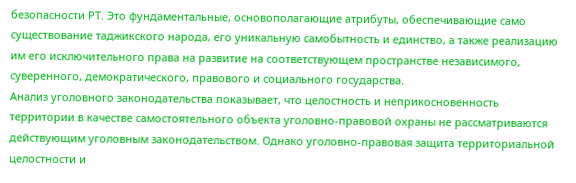безопасности РТ. Это фундаментальные, основополагающие атрибуты, обеспечивающие само существование таджикского народа, его уникальную самобытность и единство, а также реализацию им его исключительного права на развитие на соответствующем пространстве независимого, суверенного, демократического, правового и социального государства.
Анализ уголовного законодательства показывает, что целостность и неприкосновенность территории в качестве самостоятельного объекта уголовно-правовой охраны не рассматриваются действующим уголовным законодательством. Однако уголовно-правовая защита территориальной целостности и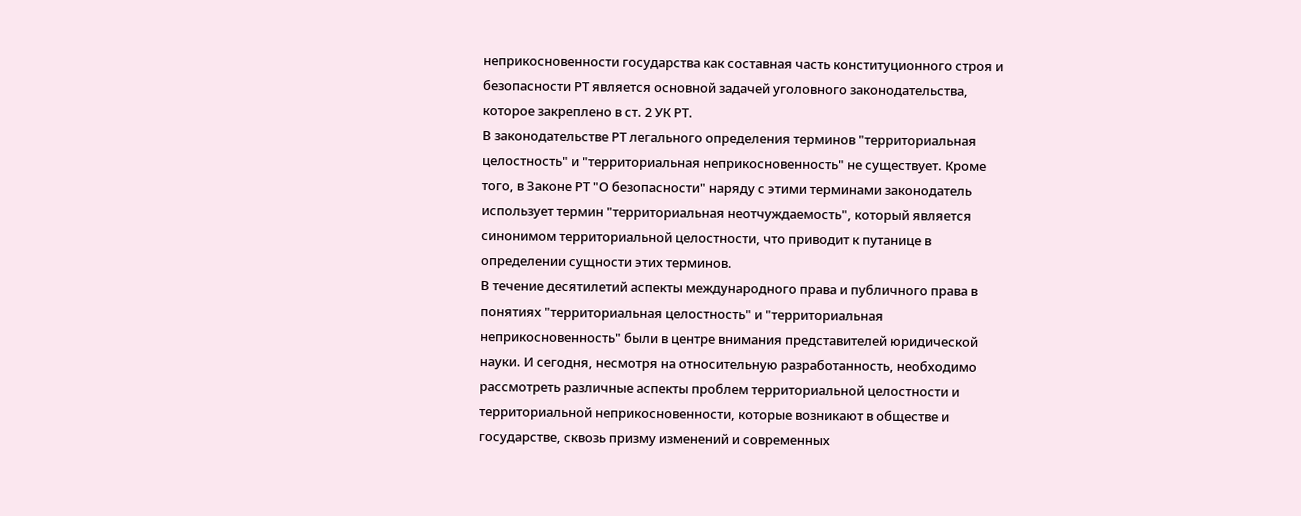неприкосновенности государства как составная часть конституционного строя и безопасности РТ является основной задачей уголовного законодательства, которое закреплено в ст. 2 УК РТ.
В законодательстве РТ легального определения терминов "территориальная целостность" и "территориальная неприкосновенность" не существует. Кроме того, в Законе РТ "О безопасности" наряду с этими терминами законодатель использует термин "территориальная неотчуждаемость", который является синонимом территориальной целостности, что приводит к путанице в определении сущности этих терминов.
В течение десятилетий аспекты международного права и публичного права в понятиях "территориальная целостность" и "территориальная неприкосновенность" были в центре внимания представителей юридической науки. И сегодня, несмотря на относительную разработанность, необходимо рассмотреть различные аспекты проблем территориальной целостности и территориальной неприкосновенности, которые возникают в обществе и государстве, сквозь призму изменений и современных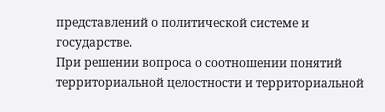представлений о политической системе и государстве.
При решении вопроса о соотношении понятий территориальной целостности и территориальной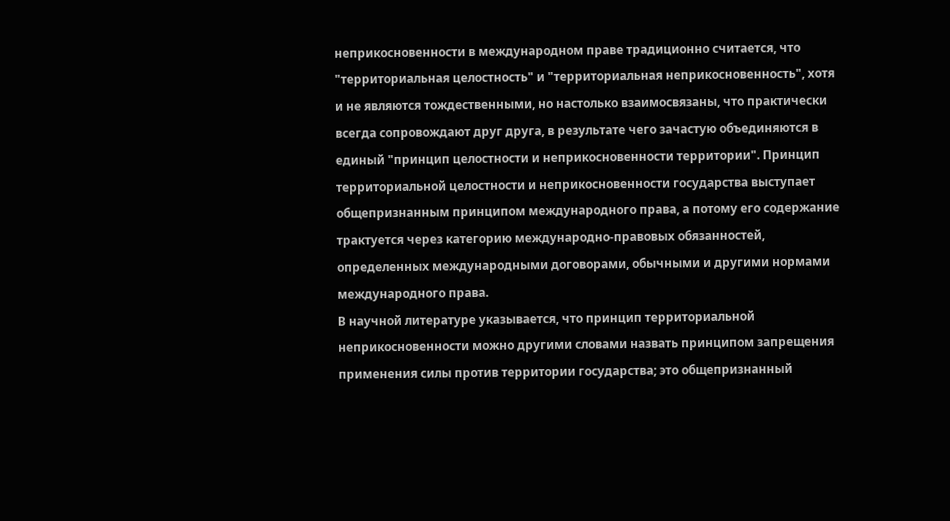неприкосновенности в международном праве традиционно считается, что "территориальная целостность" и "территориальная неприкосновенность", хотя и не являются тождественными, но настолько взаимосвязаны, что практически всегда сопровождают друг друга, в результате чего зачастую объединяются в единый "принцип целостности и неприкосновенности территории". Принцип территориальной целостности и неприкосновенности государства выступает общепризнанным принципом международного права, а потому его содержание трактуется через категорию международно-правовых обязанностей, определенных международными договорами, обычными и другими нормами международного права.
В научной литературе указывается, что принцип территориальной неприкосновенности можно другими словами назвать принципом запрещения применения силы против территории государства; это общепризнанный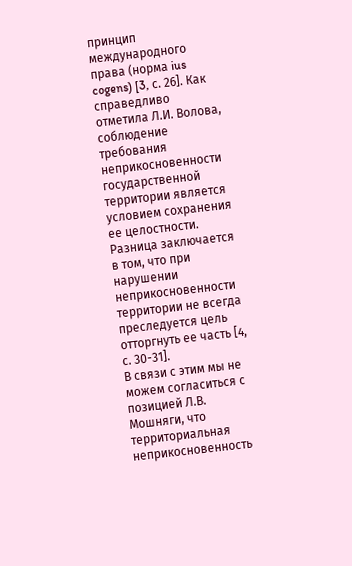принцип международного права (норма ius cogens) [3, с. 26]. Как справедливо отметила Л.И. Волова, соблюдение требования неприкосновенности государственной территории является условием сохранения ее целостности. Разница заключается в том, что при нарушении неприкосновенности территории не всегда преследуется цель отторгнуть ее часть [4, с. 30-31].
В связи с этим мы не можем согласиться с позицией Л.В. Мошняги, что территориальная неприкосновенность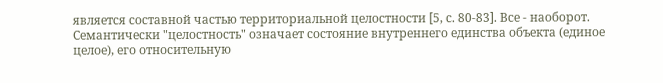является составной частью территориальной целостности [5, с. 80-83]. Все - наоборот. Семантически "целостность" означает состояние внутреннего единства объекта (единое целое), его относительную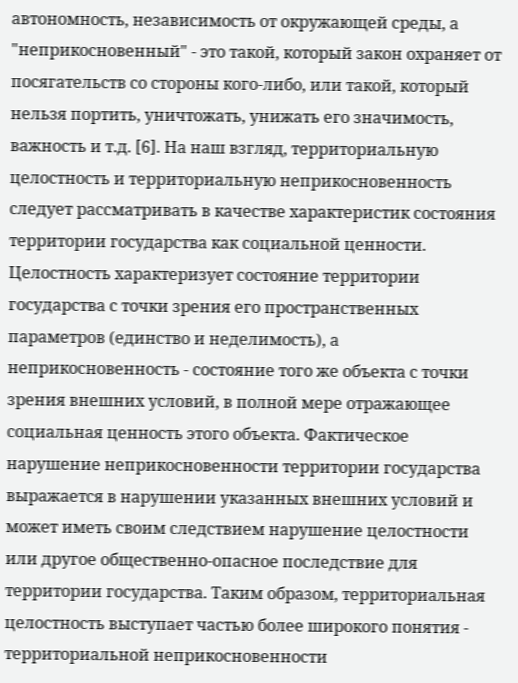автономность, независимость от окружающей среды, а "неприкосновенный" - это такой, который закон охраняет от посягательств со стороны кого-либо, или такой, который нельзя портить, уничтожать, унижать его значимость, важность и т.д. [6]. На наш взгляд, территориальную целостность и территориальную неприкосновенность следует рассматривать в качестве характеристик состояния территории государства как социальной ценности. Целостность характеризует состояние территории государства с точки зрения его пространственных параметров (единство и неделимость), а неприкосновенность - состояние того же объекта с точки зрения внешних условий, в полной мере отражающее социальная ценность этого объекта. Фактическое нарушение неприкосновенности территории государства выражается в нарушении указанных внешних условий и может иметь своим следствием нарушение целостности или другое общественно-опасное последствие для территории государства. Таким образом, территориальная целостность выступает частью более широкого понятия - территориальной неприкосновенности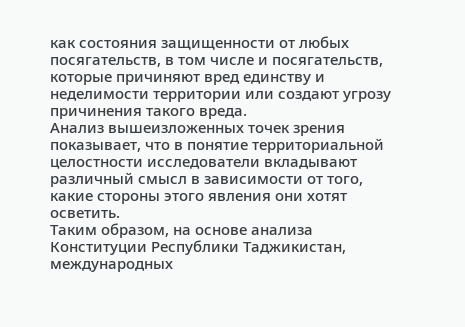как состояния защищенности от любых посягательств, в том числе и посягательств, которые причиняют вред единству и неделимости территории или создают угрозу причинения такого вреда.
Анализ вышеизложенных точек зрения показывает, что в понятие территориальной целостности исследователи вкладывают различный смысл в зависимости от того, какие стороны этого явления они хотят осветить.
Таким образом, на основе анализа Конституции Республики Таджикистан, международных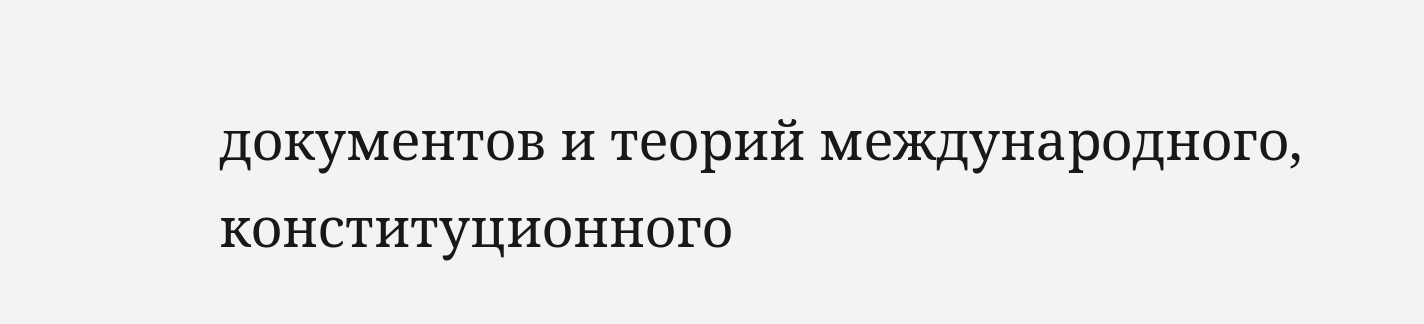документов и теорий международного, конституционного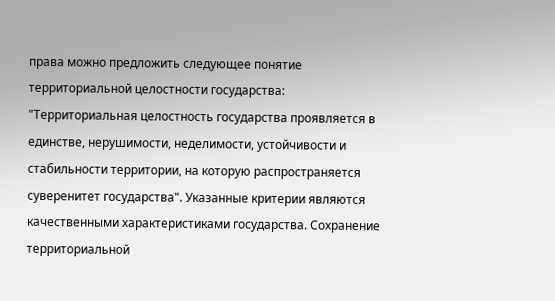права можно предложить следующее понятие территориальной целостности государства: "Территориальная целостность государства проявляется в единстве, нерушимости, неделимости, устойчивости и стабильности территории, на которую распространяется суверенитет государства". Указанные критерии являются качественными характеристиками государства. Сохранение территориальной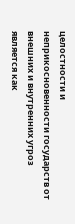целостности и неприкосновенности государств от внешних и внутренних угроз является как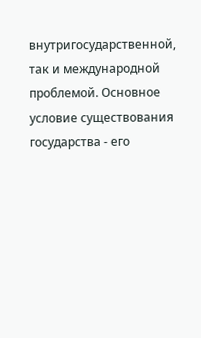внутригосударственной, так и международной проблемой. Основное условие существования государства - его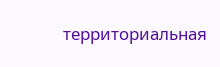территориальная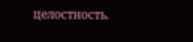целостность.